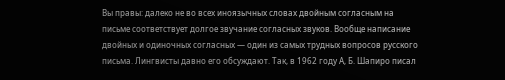Вы правы: далеко не во всех иноязычных словах двойным согласным на письме соответствует долгое звучание согласных звуков. Вообще написание двойных и одиночных согласных — один из самых трудных вопросов русского письма. Лингвисты давно его обсуждают. Так, в 1962 году А, Б. Шапиро писал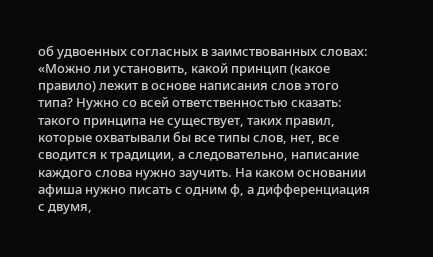об удвоенных согласных в заимствованных словах: «Можно ли установить, какой принцип (какое правило) лежит в основе написания слов этого типа? Нужно со всей ответственностью сказать: такого принципа не существует, таких правил, которые охватывали бы все типы слов, нет, все сводится к традиции, а следовательно, написание каждого слова нужно заучить. На каком основании афиша нужно писать с одним ф, а дифференциация с двумя,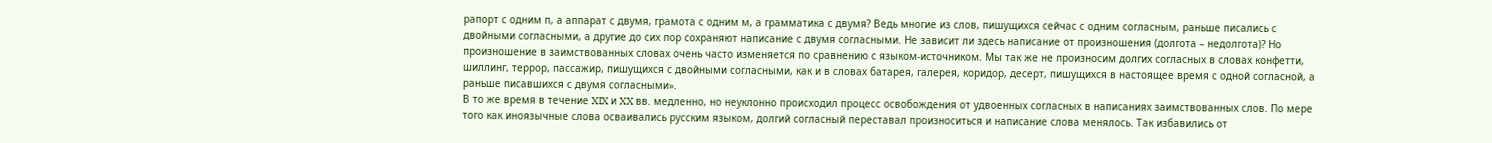рапорт с одним п, а аппарат с двумя, грамота с одним м, а грамматика с двумя? Ведь многие из слов, пишущихся сейчас с одним согласным, раньше писались с двойными согласными, а другие до сих пор сохраняют написание с двумя согласными. Не зависит ли здесь написание от произношения (долгота – недолгота)? Но произношение в заимствованных словах очень часто изменяется по сравнению с языком-источником. Мы так же не произносим долгих согласных в словах конфетти, шиллинг, террор, пассажир, пишущихся с двойными согласными, как и в словах батарея, галерея, коридор, десерт, пишущихся в настоящее время с одной согласной, а раньше писавшихся с двумя согласными».
В то же время в течение XIX и XX вв. медленно, но неуклонно происходил процесс освобождения от удвоенных согласных в написаниях заимствованных слов. По мере того как иноязычные слова осваивались русским языком, долгий согласный переставал произноситься и написание слова менялось. Так избавились от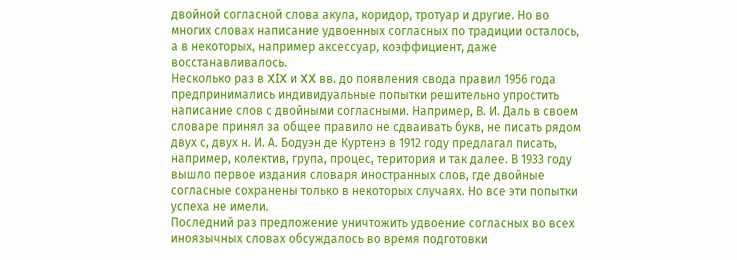двойной согласной слова акула, коридор, тротуар и другие. Но во многих словах написание удвоенных согласных по традиции осталось, а в некоторых, например аксессуар, коэффициент, даже восстанавливалось.
Несколько раз в XIX и XX вв. до появления свода правил 1956 года предпринимались индивидуальные попытки решительно упростить написание слов с двойными согласными. Например, В. И. Даль в своем словаре принял за общее правило не сдваивать букв, не писать рядом двух с, двух н. И. А. Бодуэн де Куртенэ в 1912 году предлагал писать, например, колектив, група, процес, територия и так далее. В 1933 году вышло первое издания словаря иностранных слов, где двойные согласные сохранены только в некоторых случаях. Но все эти попытки успеха не имели.
Последний раз предложение уничтожить удвоение согласных во всех иноязычных словах обсуждалось во время подготовки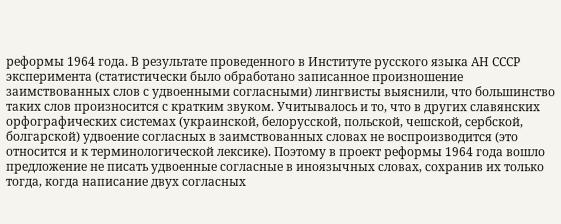реформы 1964 года. В результате проведенного в Институте русского языка АН СССР эксперимента (статистически было обработано записанное произношение заимствованных слов с удвоенными согласными) лингвисты выяснили, что большинство таких слов произносится с кратким звуком. Учитывалось и то, что в других славянских орфографических системах (украинской, белорусской, польской, чешской, сербской, болгарской) удвоение согласных в заимствованных словах не воспроизводится (это относится и к терминологической лексике). Поэтому в проект реформы 1964 года вошло предложение не писать удвоенные согласные в иноязычных словах, сохранив их только тогда, когда написание двух согласных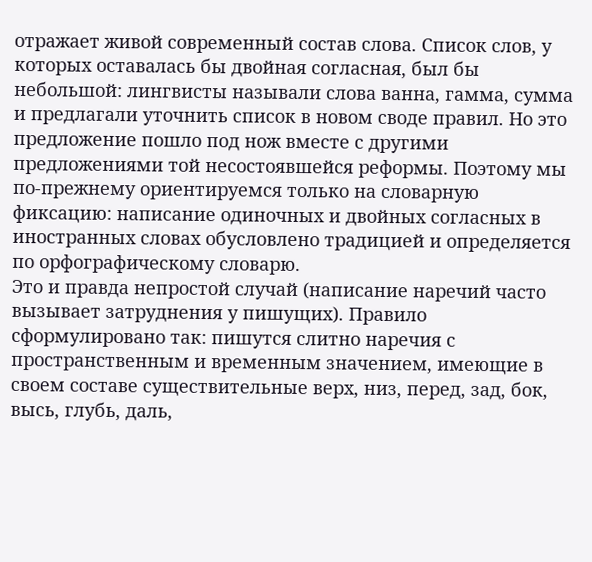отражает живой современный состав слова. Список слов, у которых оставалась бы двойная согласная, был бы небольшой: лингвисты называли слова ванна, гамма, сумма и предлагали уточнить список в новом своде правил. Но это предложение пошло под нож вместе с другими предложениями той несостоявшейся реформы. Поэтому мы по-прежнему ориентируемся только на словарную фиксацию: написание одиночных и двойных согласных в иностранных словах обусловлено традицией и определяется по орфографическому словарю.
Это и правда непростой случай (написание наречий часто вызывает затруднения у пишущих). Правило сформулировано так: пишутся слитно наречия с пространственным и временным значением, имеющие в своем составе существительные верх, низ, перед, зад, бок, высь, глубь, даль,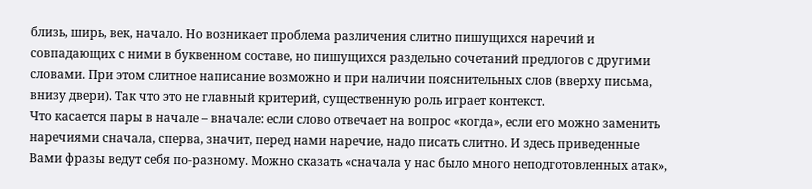близь, ширь, век, начало. Но возникает проблема различения слитно пишущихся наречий и совпадающих с ними в буквенном составе, но пишущихся раздельно сочетаний предлогов с другими словами. При этом слитное написание возможно и при наличии пояснительных слов (вверху письма, внизу двери). Так что это не главный критерий, существенную роль играет контекст.
Что касается пары в начале – вначале: если слово отвечает на вопрос «когда», если его можно заменить наречиями сначала, сперва, значит, перед нами наречие, надо писать слитно. И здесь приведенные Вами фразы ведут себя по-разному. Можно сказать «сначала у нас было много неподготовленных атак»,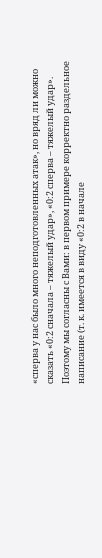«сперва у нас было много неподготовленных атак», но вряд ли можно сказать «0:2 сначала – тяжелый удар», «0:2 сперва – тяжелый удар». Поэтому мы согласны с Вами: в первом примере корректно раздельное написание (т. к. имеется в виду «0:2 в начале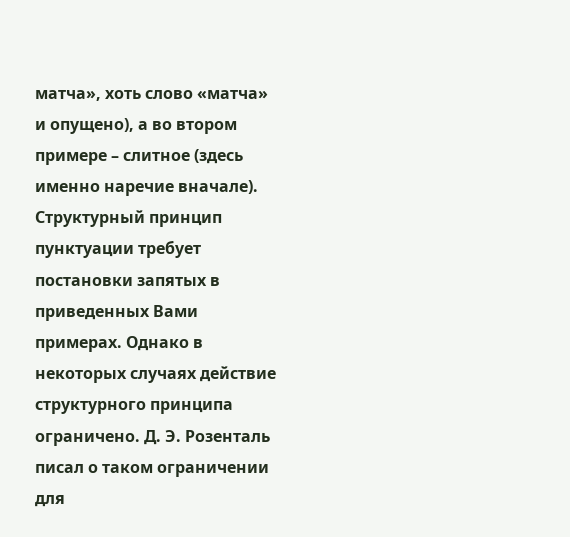матча», хоть слово «матча» и опущено), а во втором примере – слитное (здесь именно наречие вначале).
Структурный принцип пунктуации требует постановки запятых в приведенных Вами примерах. Однако в некоторых случаях действие структурного принципа ограничено. Д. Э. Розенталь писал о таком ограничении для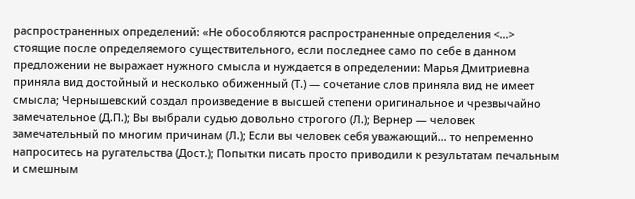распространенных определений: «Не обособляются распространенные определения <...> стоящие после определяемого существительного, если последнее само по себе в данном предложении не выражает нужного смысла и нуждается в определении: Марья Дмитриевна приняла вид достойный и несколько обиженный (Т.) — сочетание слов приняла вид не имеет смысла; Чернышевский создал произведение в высшей степени оригинальное и чрезвычайно замечательное (Д.П.); Вы выбрали судью довольно строгого (Л.); Вернер — человек замечательный по многим причинам (Л.); Если вы человек себя уважающий… то непременно напроситесь на ругательства (Дост.); Попытки писать просто приводили к результатам печальным и смешным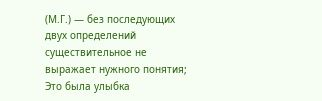(М.Г.) — без последующих двух определений существительное не выражает нужного понятия; Это была улыбка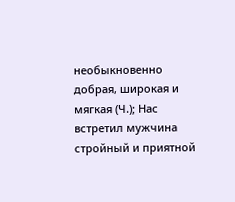необыкновенно добрая, широкая и мягкая (Ч.); Нас встретил мужчина стройный и приятной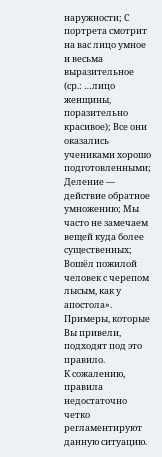наружности; С портрета смотрит на вас лицо умное и весьма выразительное (ср.: …лицо женщины, поразительно красивое); Все они оказались учениками хорошо подготовленными; Деление — действие обратное умножению; Мы часто не замечаем вещей куда более существенных; Вошёл пожилой человек с черепом лысым, как у апостола». Примеры, которые Вы привели, подходят под это правило.
К сожалению, правила недостаточно четко регламентируют данную ситуацию.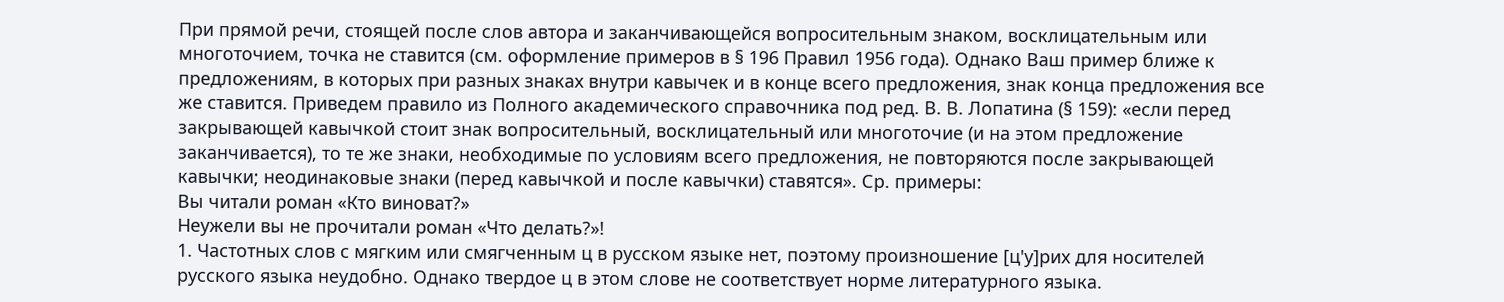При прямой речи, стоящей после слов автора и заканчивающейся вопросительным знаком, восклицательным или многоточием, точка не ставится (см. оформление примеров в § 196 Правил 1956 года). Однако Ваш пример ближе к предложениям, в которых при разных знаках внутри кавычек и в конце всего предложения, знак конца предложения все же ставится. Приведем правило из Полного академического справочника под ред. В. В. Лопатина (§ 159): «если перед закрывающей кавычкой стоит знак вопросительный, восклицательный или многоточие (и на этом предложение заканчивается), то те же знаки, необходимые по условиям всего предложения, не повторяются после закрывающей кавычки; неодинаковые знаки (перед кавычкой и после кавычки) ставятся». Ср. примеры:
Вы читали роман «Кто виноват?»
Неужели вы не прочитали роман «Что делать?»!
1. Частотных слов с мягким или смягченным ц в русском языке нет, поэтому произношение [ц'у]рих для носителей русского языка неудобно. Однако твердое ц в этом слове не соответствует норме литературного языка.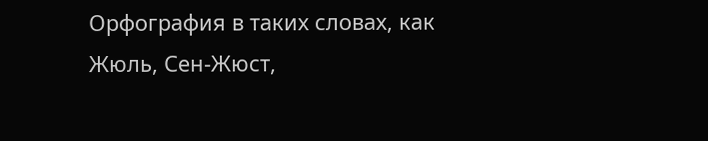Орфография в таких словах, как Жюль, Сен-Жюст,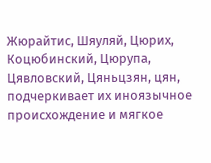Жюрайтис, Шяуляй, Цюрих, Коцюбинский, Цюрупа, Цявловский, Цяньцзян, цян, подчеркивает их иноязычное происхождение и мягкое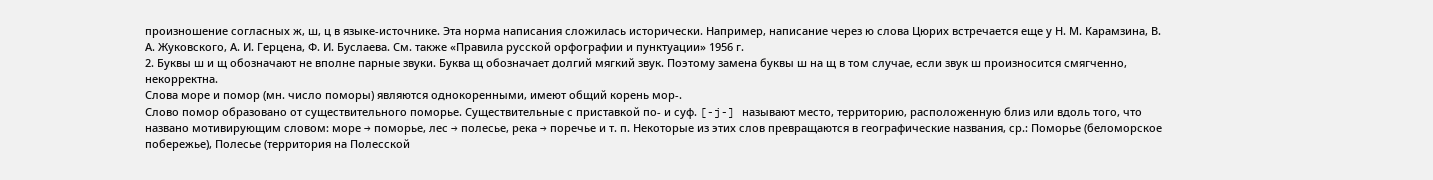произношение согласных ж, ш, ц в языке-источнике. Эта норма написания сложилась исторически. Например, написание через ю слова Цюрих встречается еще у Н. М. Карамзина, В. А. Жуковского, А. И. Герцена, Ф. И. Буслаева. См. также «Правила русской орфографии и пунктуации» 1956 г.
2. Буквы ш и щ обозначают не вполне парные звуки. Буква щ обозначает долгий мягкий звук. Поэтому замена буквы ш на щ в том случае, если звук ш произносится смягченно, некорректна.
Слова море и помор (мн. число поморы) являются однокоренными, имеют общий корень мор-.
Слово помор образовано от существительного поморье. Существительные с приставкой по- и суф. [-j-] называют место, территорию, расположенную близ или вдоль того, что названо мотивирующим словом: море → поморье, лес → полесье, река → поречье и т. п. Некоторые из этих слов превращаются в географические названия, ср.: Поморье (беломорское побережье), Полесье (территория на Полесской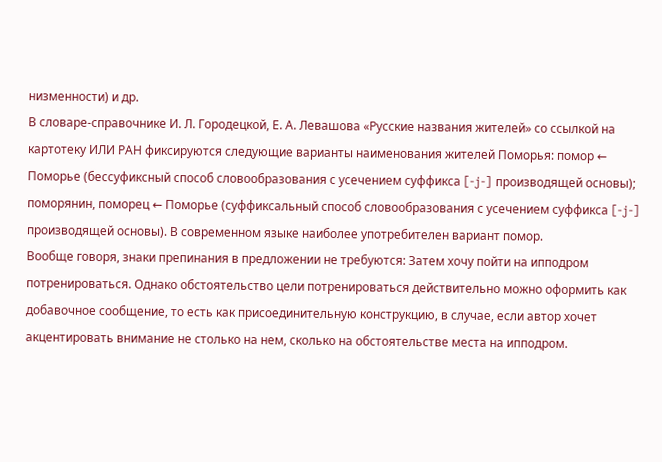низменности) и др.
В словаре-справочнике И. Л. Городецкой, Е. А. Левашова «Русские названия жителей» со ссылкой на картотеку ИЛИ РАН фиксируются следующие варианты наименования жителей Поморья: помор ← Поморье (бессуфиксный способ словообразования с усечением суффикса [-j-] производящей основы); поморянин, поморец ← Поморье (суффиксальный способ словообразования с усечением суффикса [-j-] производящей основы). В современном языке наиболее употребителен вариант помор.
Вообще говоря, знаки препинания в предложении не требуются: Затем хочу пойти на ипподром потренироваться. Однако обстоятельство цели потренироваться действительно можно оформить как добавочное сообщение, то есть как присоединительную конструкцию, в случае, если автор хочет акцентировать внимание не столько на нем, сколько на обстоятельстве места на ипподром.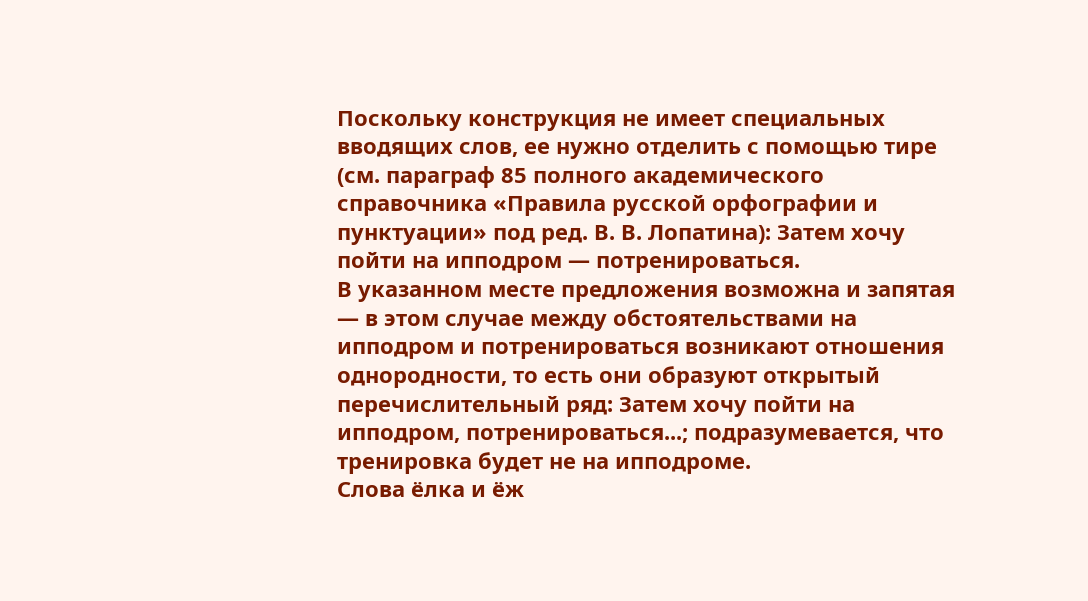Поскольку конструкция не имеет специальных вводящих слов, ее нужно отделить с помощью тире (см. параграф 85 полного академического справочника «Правила русской орфографии и пунктуации» под ред. В. В. Лопатина): Затем хочу пойти на ипподром — потренироваться.
В указанном месте предложения возможна и запятая — в этом случае между обстоятельствами на ипподром и потренироваться возникают отношения однородности, то есть они образуют открытый перечислительный ряд: Затем хочу пойти на ипподром, потренироваться...; подразумевается, что тренировка будет не на ипподроме.
Слова ёлка и ёж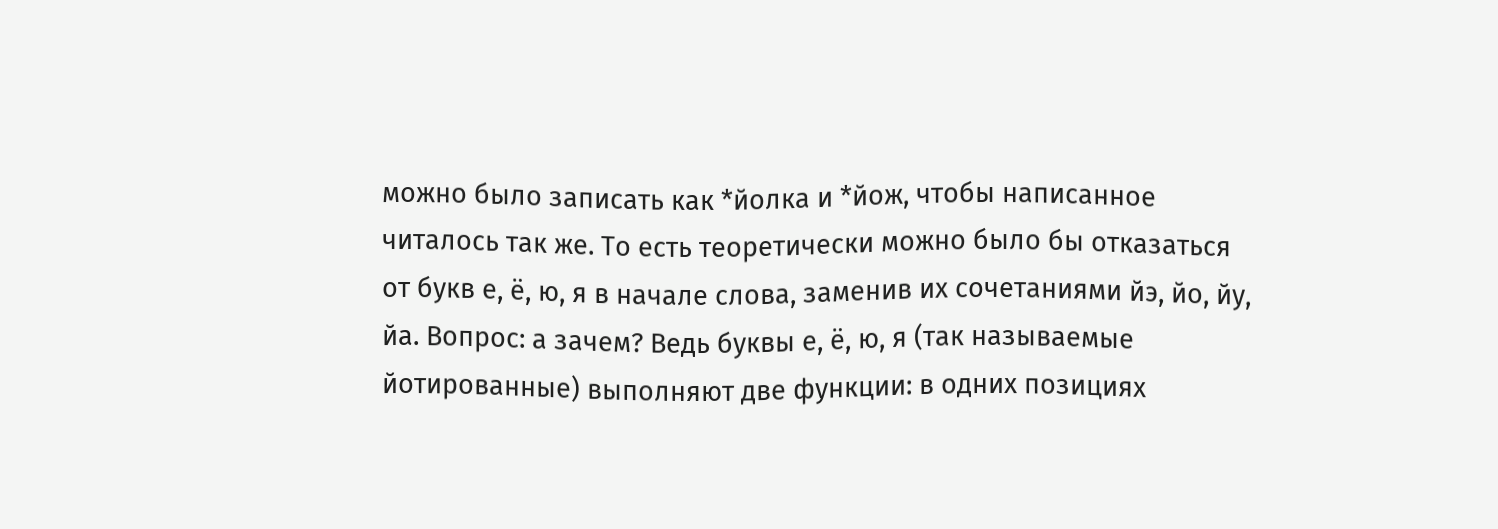можно было записать как *йолка и *йож, чтобы написанное читалось так же. То есть теоретически можно было бы отказаться от букв е, ё, ю, я в начале слова, заменив их сочетаниями йэ, йо, йу, йа. Вопрос: а зачем? Ведь буквы е, ё, ю, я (так называемые йотированные) выполняют две функции: в одних позициях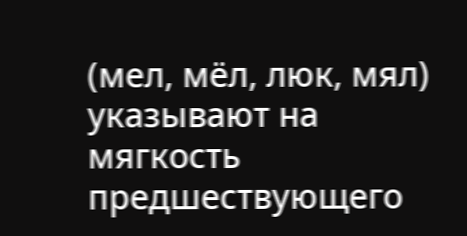(мел, мёл, люк, мял) указывают на мягкость предшествующего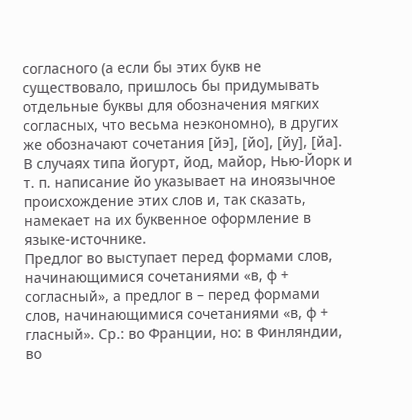согласного (а если бы этих букв не существовало, пришлось бы придумывать отдельные буквы для обозначения мягких согласных, что весьма неэкономно), в других же обозначают сочетания [йэ], [йо], [йу], [йа].
В случаях типа йогурт, йод, майор, Нью-Йорк и т. п. написание йо указывает на иноязычное происхождение этих слов и, так сказать, намекает на их буквенное оформление в языке-источнике.
Предлог во выступает перед формами слов, начинающимися сочетаниями «в, ф + согласный», а предлог в – перед формами слов, начинающимися сочетаниями «в, ф + гласный». Ср.: во Франции, но: в Финляндии, во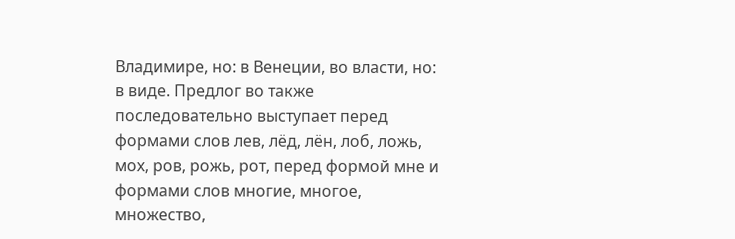Владимире, но: в Венеции, во власти, но: в виде. Предлог во также последовательно выступает перед формами слов лев, лёд, лён, лоб, ложь, мох, ров, рожь, рот, перед формой мне и формами слов многие, многое, множество,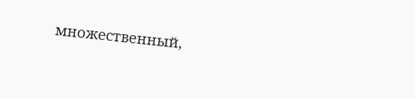множественный,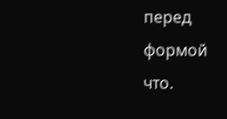перед формой что.